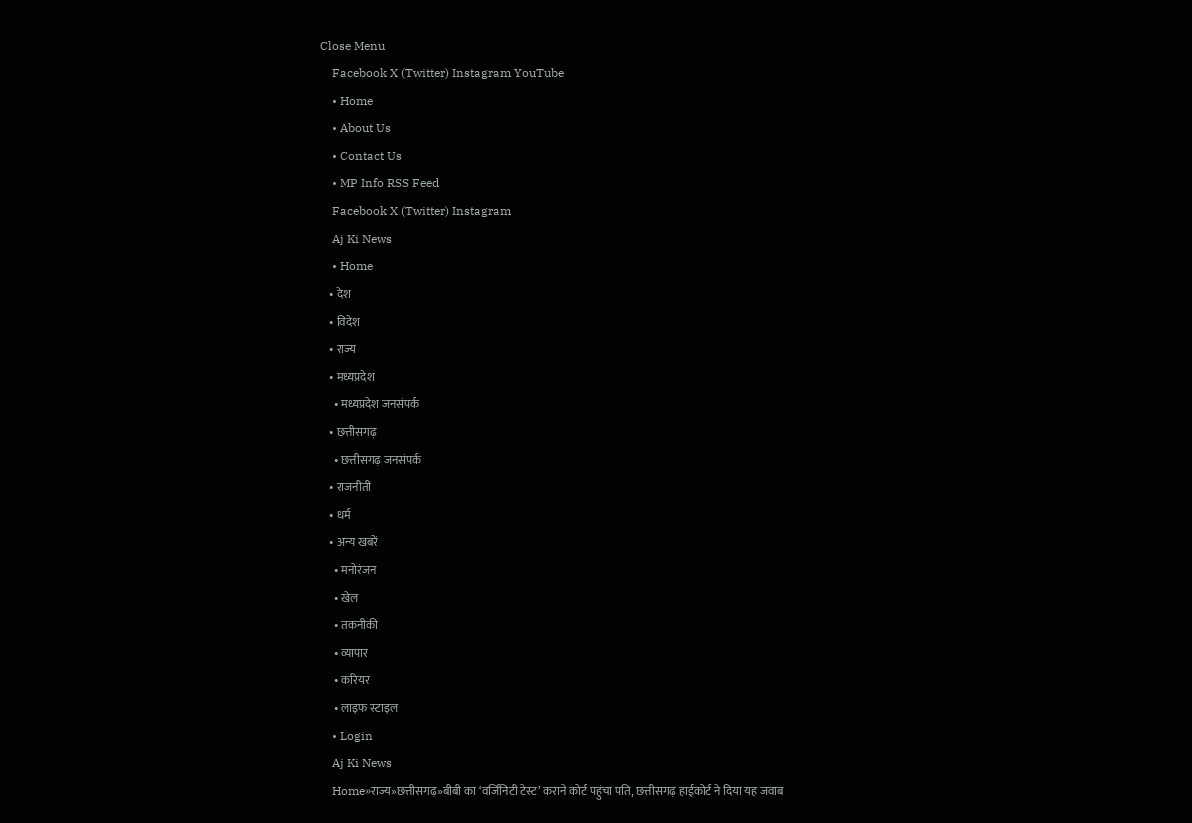Close Menu
    Facebook X (Twitter) Instagram YouTube
    • Home
    • About Us
    • Contact Us
    • MP Info RSS Feed
    Facebook X (Twitter) Instagram
    Aj Ki News
    • Home
    • देश
    • विदेश
    • राज्य
    • मध्यप्रदेश
      • मध्यप्रदेश जनसंपर्क
    • छत्तीसगढ़
      • छत्तीसगढ़ जनसंपर्क
    • राजनीती
    • धर्म
    • अन्य खबरें
      • मनोरंजन
      • खेल
      • तकनीकी
      • व्यापार
      • करियर
      • लाइफ स्टाइल
    • Login
    Aj Ki News
    Home»राज्य»छत्तीसगढ़»बीबी का ‘वर्जिनिटी टेस्ट’ कराने कोर्ट पहुंचा पति, छत्तीसगढ़ हाईकोर्ट ने दिया यह जवाब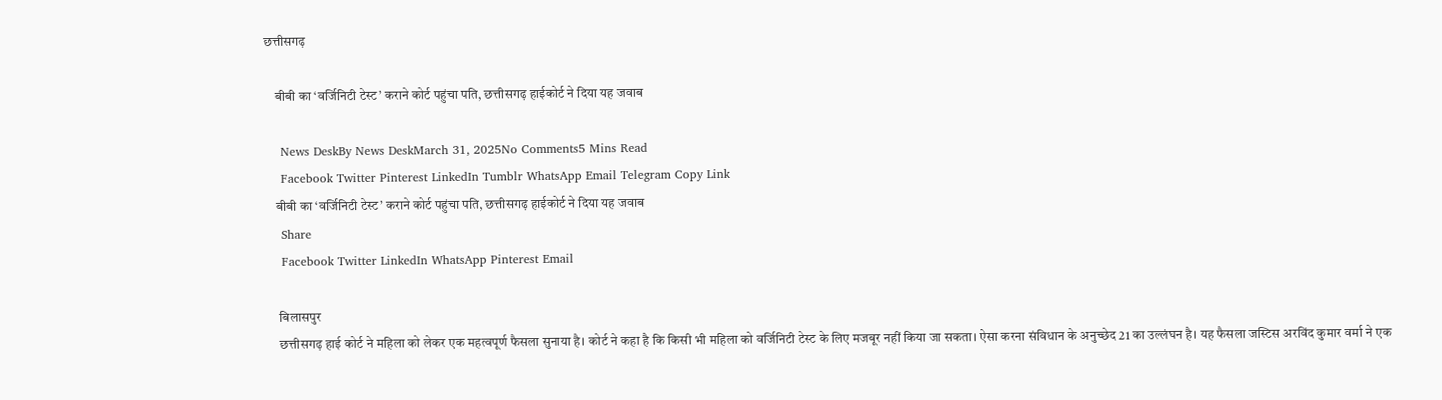छत्तीसगढ़

    बीबी का ‘वर्जिनिटी टेस्ट’ कराने कोर्ट पहुंचा पति, छत्तीसगढ़ हाईकोर्ट ने दिया यह जवाब

    News DeskBy News DeskMarch 31, 2025No Comments5 Mins Read
    Facebook Twitter Pinterest LinkedIn Tumblr WhatsApp Email Telegram Copy Link
    बीबी का ‘वर्जिनिटी टेस्ट’ कराने कोर्ट पहुंचा पति, छत्तीसगढ़ हाईकोर्ट ने दिया यह जवाब
    Share
    Facebook Twitter LinkedIn WhatsApp Pinterest Email

     बिलासपुर
     छत्तीसगढ़ हाई कोर्ट ने महिला को लेकर एक महत्वपूर्ण फैसला सुनाया है। कोर्ट ने कहा है कि किसी भी महिला को वर्जिनिटी टेस्ट के लिए मजबूर नहीं किया जा सकता। ऐसा करना संविधान के अनुच्छेद 21 का उल्लंघन है। यह फैसला जस्टिस अरविंद कुमार वर्मा ने एक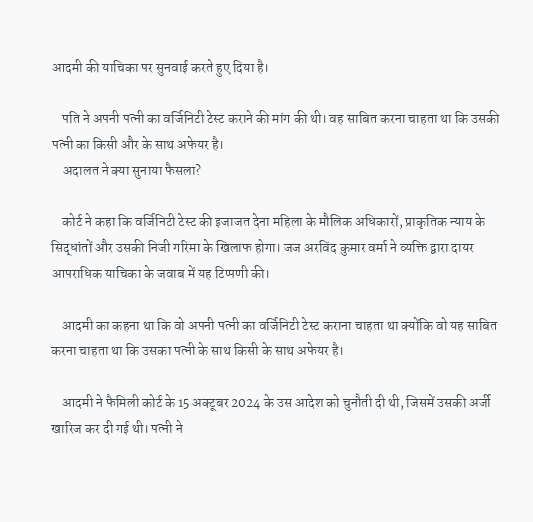आदमी की याचिका पर सुनवाई करते हुए दिया है।

    पति ने अपनी पत्नी का वर्जिनिटी टेस्ट कराने की मांग की थी। वह साबित करना चाहता था कि उसकी पत्नी का किसी और के साथ अफेयर है।
    अदालत ने क्या सुनाया फैसला?

    कोर्ट ने कहा कि वर्जिनिटी टेस्ट की इजाजत देना महिला के मौलिक अधिकारों, प्राकृतिक न्याय के सिद्धांतों और उसकी निजी गरिमा के खिलाफ होगा। जज अरविंद कुमार वर्मा ने व्यक्ति द्वारा दायर आपराधिक याचिका के जवाब में यह टिप्पणी की।

    आदमी का कहना था कि वो अपनी पत्नी का वर्जिनिटी टेस्ट कराना चाहता था क्योंकि वो यह साबित करना चाहता था कि उसका पत्नी के साथ किसी के साथ अफेयर है।

    आदमी ने फैमिली कोर्ट के 15 अक्टूबर 2024 के उस आदेश को चुनौती दी थी, जिसमें उसकी अर्जी खारिज कर दी गई थी। पत्नी ने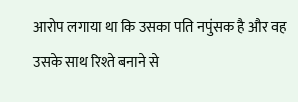आरोप लगाया था कि उसका पति नपुंसक है और वह उसके साथ रिश्ते बनाने से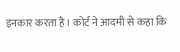इनकार करता है। कोर्ट ने आदमी से कहा कि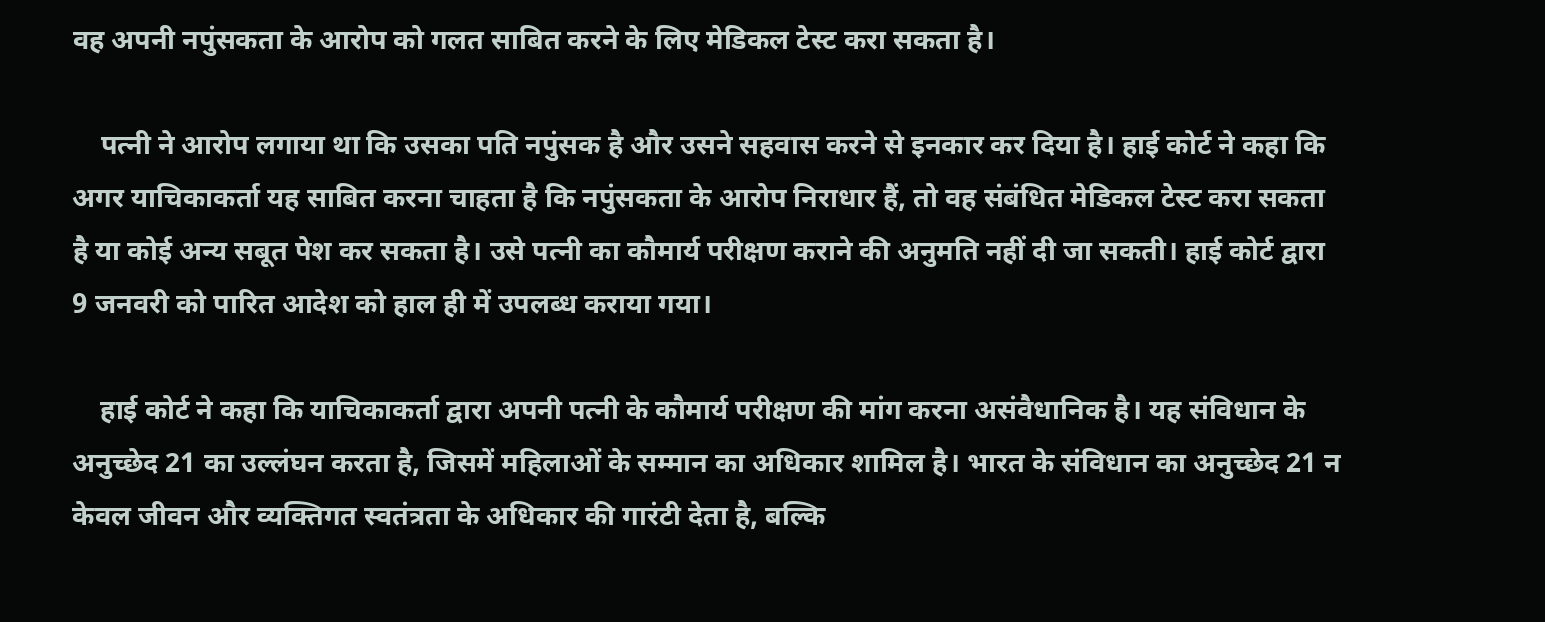वह अपनी नपुंसकता के आरोप को गलत साबित करने के लिए मेडिकल टेस्ट करा सकता है।

    पत्नी ने आरोप लगाया था कि उसका पति नपुंसक है और उसने सहवास करने से इनकार कर दिया है। हाई कोर्ट ने कहा कि अगर याचिकाकर्ता यह साबित करना चाहता है कि नपुंसकता के आरोप निराधार हैं, तो वह संबंधित मेडिकल टेस्ट करा सकता है या कोई अन्य सबूत पेश कर सकता है। उसे पत्नी का कौमार्य परीक्षण कराने की अनुमति नहीं दी जा सकती। हाई कोर्ट द्वारा 9 जनवरी को पारित आदेश को हाल ही में उपलब्ध कराया गया।

    हाई कोर्ट ने कहा कि याचिकाकर्ता द्वारा अपनी पत्नी के कौमार्य परीक्षण की मांग करना असंवैधानिक है। यह संविधान के अनुच्छेद 21 का उल्लंघन करता है, जिसमें महिलाओं के सम्मान का अधिकार शामिल है। भारत के संविधान का अनुच्छेद 21 न केवल जीवन और व्यक्तिगत स्वतंत्रता के अधिकार की गारंटी देता है, बल्कि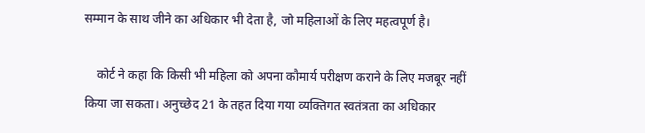सम्मान के साथ जीने का अधिकार भी देता है, जो महिलाओं के लिए महत्वपूर्ण है।

    कोर्ट ने कहा कि किसी भी महिला को अपना कौमार्य परीक्षण कराने के लिए मजबूर नहीं किया जा सकता। अनुच्छेद 21 के तहत दिया गया व्यक्तिगत स्वतंत्रता का अधिकार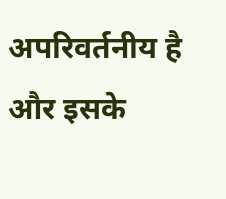अपरिवर्तनीय है और इसके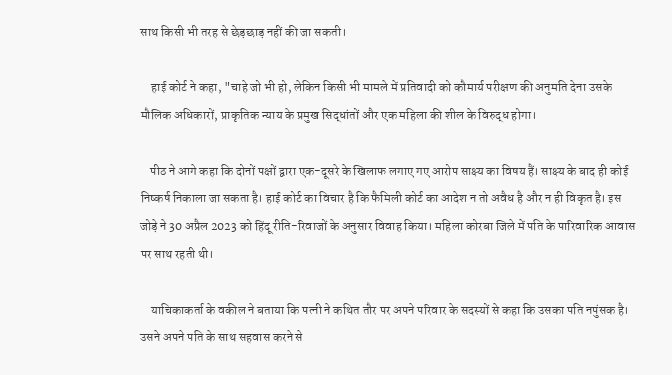साथ किसी भी तरह से छेड़छाड़ नहीं की जा सकती।

    हाई कोर्ट ने कहा, "चाहे जो भी हो, लेकिन किसी भी मामले में प्रतिवादी को कौमार्य परीक्षण की अनुमति देना उसके मौलिक अधिकारों, प्राकृतिक न्याय के प्रमुख सिद्धांतों और एक महिला की शील के विरुद्ध होगा।

    पीठ ने आगे कहा कि दोनों पक्षों द्वारा एक-दूसरे के खिलाफ लगाए गए आरोप साक्ष्य का विषय हैं। साक्ष्य के बाद ही कोई निष्कर्ष निकाला जा सकता है। हाई कोर्ट का विचार है कि फैमिली कोर्ट का आदेश न तो अवैध है और न ही विकृत है। इस जोड़े ने 30 अप्रैल 2023 को हिंदू रीति-रिवाजों के अनुसार विवाह किया। महिला कोरबा जिले में पति के पारिवारिक आवास पर साथ रहती थी।

    याचिकाकर्ता के वकील ने बताया कि पत्नी ने कथित तौर पर अपने परिवार के सदस्यों से कहा कि उसका पति नपुंसक है। उसने अपने पति के साथ सहवास करने से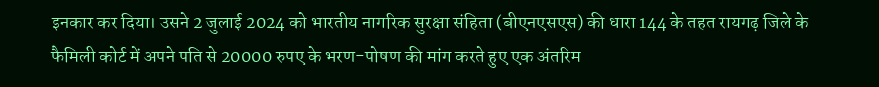इनकार कर दिया। उसने 2 जुलाई 2024 को भारतीय नागरिक सुरक्षा संहिता (बीएनएसएस) की धारा 144 के तहत रायगढ़ जिले के फैमिली कोर्ट में अपने पति से 20000 रुपए के भरण-पोषण की मांग करते हुए एक अंतरिम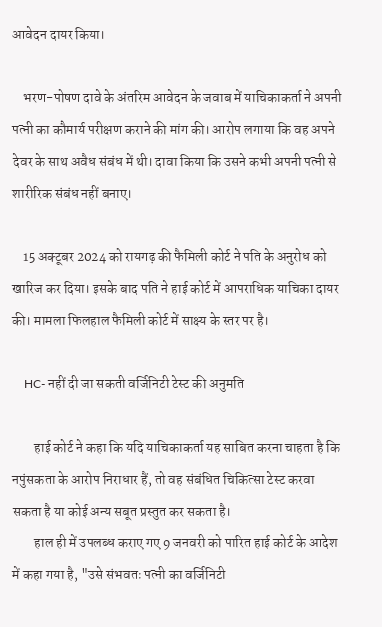आवेदन दायर किया।

    भरण-पोषण दावे के अंतरिम आवेदन के जवाब में याचिकाकर्ता ने अपनी पत्नी का कौमार्य परीक्षण कराने की मांग की। आरोप लगाया कि वह अपने देवर के साथ अवैध संबंध में थी। दावा किया कि उसने कभी अपनी पत्नी से शारीरिक संबंध नहीं बनाए।

    15 अक्टूबर 2024 को रायगढ़ की फैमिली कोर्ट ने पति के अनुरोध को खारिज कर दिया। इसके बाद पति ने हाई कोर्ट में आपराधिक याचिका दायर की। मामला फिलहाल फैमिली कोर्ट में साक्ष्य के स्तर पर है।

    HC- नहीं दी जा सकती वर्जिनिटी टेस्ट की अनुमति

        हाई कोर्ट ने कहा कि यदि याचिकाकर्ता यह साबित करना चाहता है कि नपुंसकता के आरोप निराधार हैं, तो वह संबंधित चिकित्सा टेस्ट करवा सकता है या कोई अन्य सबूत प्रस्तुत कर सकता है।
        हाल ही में उपलब्ध कराए गए 9 जनवरी को पारित हाई कोर्ट के आदेश में कहा गया है, "उसे संभवतः पत्नी का वर्जिनिटी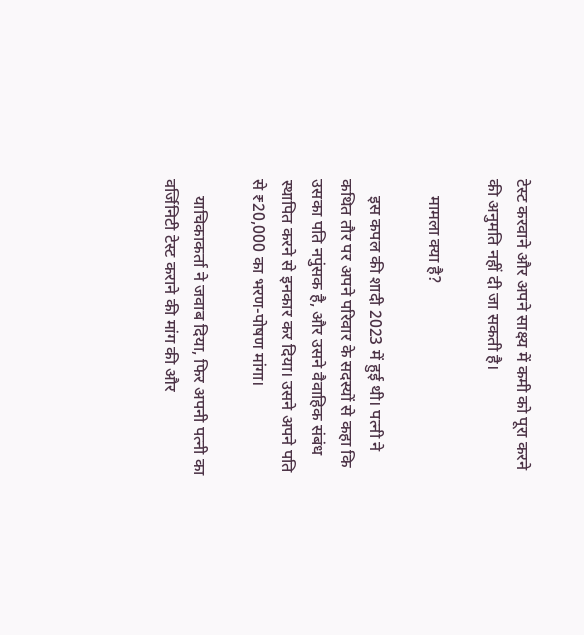टेस्ट करवाने और अपने साक्ष्य में कमी को पूरा करने की अनुमति नहीं दी जा सकती है।

    मामला क्या है?

    इस कपल की शादी 2023 में हुई थी। पत्नी ने कथित तौर पर अपने परिवार के सदस्यों से कहा कि उसका पति नपुंसक है, और उसने वैवाहिक संबंध स्थापित करने से इनकार कर दिया। उसने अपने पति से ₹20,000 का भरण-पोषण मांगा।

    याचिकाकर्ता ने जवाब दिया, फिर अपनी पत्नी का वर्जिनिटी टेस्ट कराने की मांग की और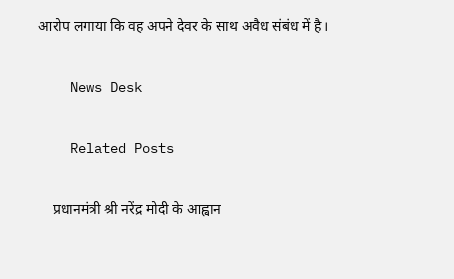आरोप लगाया कि वह अपने देवर के साथ अवैध संबंध में है।

    News Desk

    Related Posts

    प्रधानमंत्री श्री नरेंद्र मोदी के आह्वान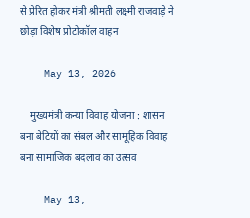से प्रेरित होकर मंत्री श्रीमती लक्ष्मी राजवाड़े ने छोड़ा विशेष प्रोटोकॉल वाहन

    May 13, 2026

    मुख्यमंत्री कन्या विवाह योजना : शासन बना बेटियों का संबल और सामूहिक विवाह बना सामाजिक बदलाव का उत्सव

    May 13,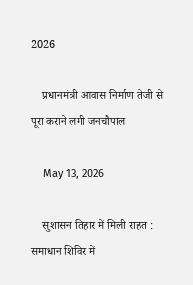2026

    प्रधानमंत्री आवास निर्माण तेजी से पूरा कराने लगी जनचौपाल

    May 13, 2026

    सुशासन तिहार में मिली राहत : समाधान शिविर में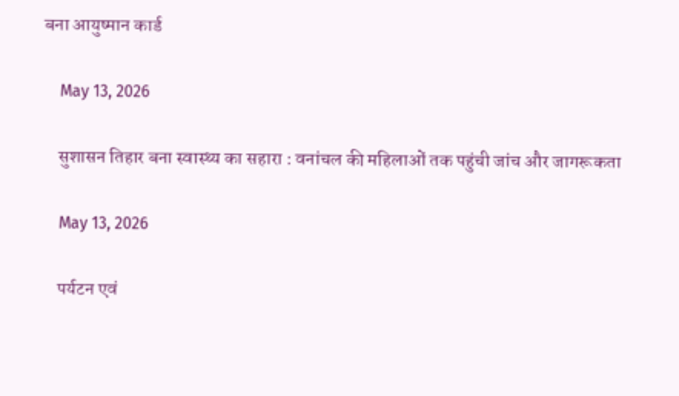बना आयुष्मान कार्ड

    May 13, 2026

    सुशासन तिहार बना स्वास्थ्य का सहारा : वनांचल की महिलाओं तक पहुंची जांच और जागरूकता

    May 13, 2026

    पर्यटन एवं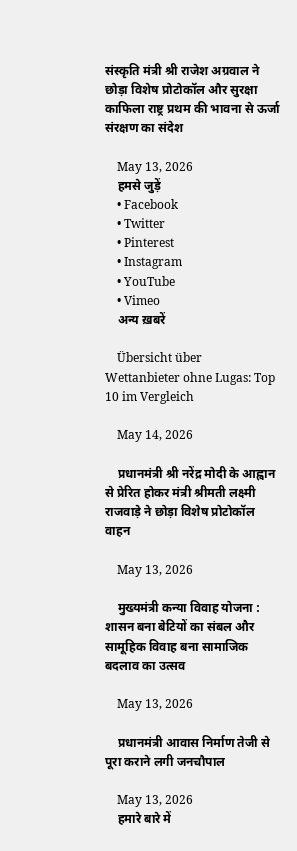संस्कृति मंत्री श्री राजेश अग्रवाल ने छोड़ा विशेष प्रोटोकॉल और सुरक्षा काफिला राष्ट्र प्रथम की भावना से ऊर्जा संरक्षण का संदेश

    May 13, 2026
    हमसे जुड़ें
    • Facebook
    • Twitter
    • Pinterest
    • Instagram
    • YouTube
    • Vimeo
    अन्य ख़बरें

    Übersicht über Wettanbieter ohne Lugas: Top 10 im Vergleich

    May 14, 2026

    प्रधानमंत्री श्री नरेंद्र मोदी के आह्वान से प्रेरित होकर मंत्री श्रीमती लक्ष्मी राजवाड़े ने छोड़ा विशेष प्रोटोकॉल वाहन

    May 13, 2026

    मुख्यमंत्री कन्या विवाह योजना : शासन बना बेटियों का संबल और सामूहिक विवाह बना सामाजिक बदलाव का उत्सव

    May 13, 2026

    प्रधानमंत्री आवास निर्माण तेजी से पूरा कराने लगी जनचौपाल

    May 13, 2026
    हमारे बारे में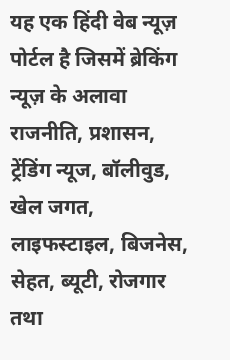यह एक हिंदी वेब न्यूज़ पोर्टल है जिसमें ब्रेकिंग न्यूज़ के अलावा राजनीति, प्रशासन, ट्रेंडिंग न्यूज, बॉलीवुड, खेल जगत, लाइफस्टाइल, बिजनेस, सेहत, ब्यूटी, रोजगार तथा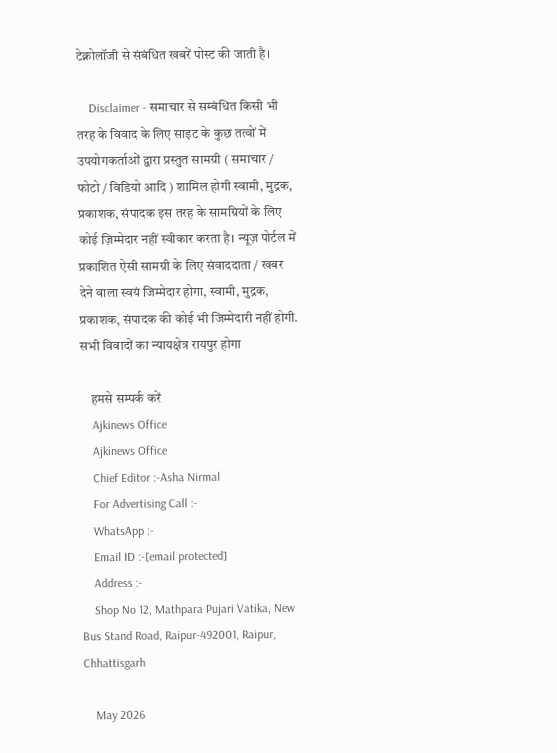टेक्नोलॉजी से संबंधित खबरें पोस्ट की जाती है।

    Disclaimer - समाचार से सम्बंधित किसी भी तरह के विवाद के लिए साइट के कुछ तत्वों में उपयोगकर्ताओं द्वारा प्रस्तुत सामग्री ( समाचार / फोटो / विडियो आदि ) शामिल होगी स्वामी, मुद्रक, प्रकाशक, संपादक इस तरह के सामग्रियों के लिए कोई ज़िम्मेदार नहीं स्वीकार करता है। न्यूज़ पोर्टल में प्रकाशित ऐसी सामग्री के लिए संवाददाता / खबर देने वाला स्वयं जिम्मेदार होगा, स्वामी, मुद्रक, प्रकाशक, संपादक की कोई भी जिम्मेदारी नहीं होगी. सभी विवादों का न्यायक्षेत्र रायपुर होगा

    हमसे सम्पर्क करें
    Ajkinews Office
    Ajkinews Office
    Chief Editor :-Asha Nirmal
    For Advertising Call :-
    WhatsApp :-
    Email ID :-[email protected]
    Address :-
    Shop No 12, Mathpara Pujari Vatika, New Bus Stand Road, Raipur-492001, Raipur, Chhattisgarh

    May 2026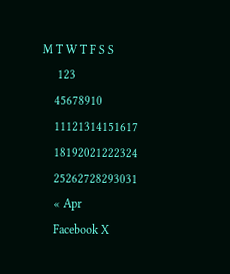M T W T F S S
     123
    45678910
    11121314151617
    18192021222324
    25262728293031
    « Apr
    Facebook X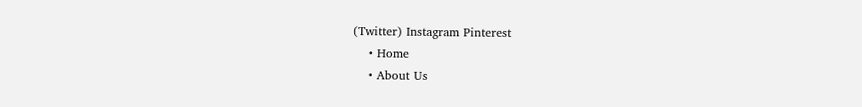(Twitter) Instagram Pinterest
    • Home
    • About Us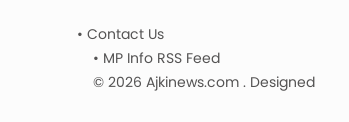• Contact Us
    • MP Info RSS Feed
    © 2026 Ajkinews.com . Designed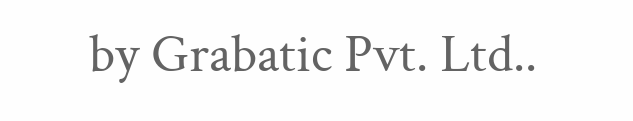by Grabatic Pvt. Ltd..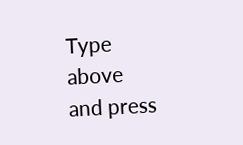Type above and press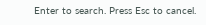Enter to search. Press Esc to cancel.